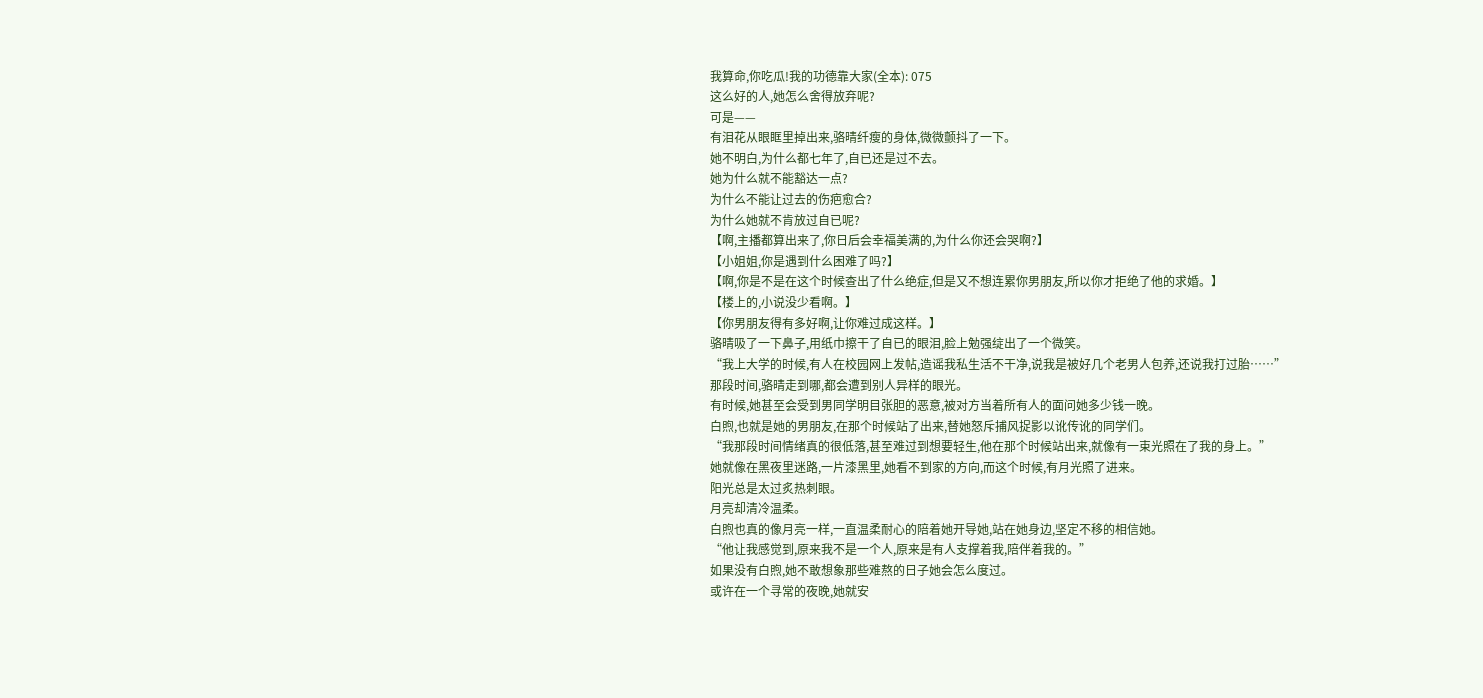我算命,你吃瓜!我的功德靠大家(全本): 075
这么好的人,她怎么舍得放弃呢?
可是——
有泪花从眼眶里掉出来,骆晴纤瘦的身体,微微颤抖了一下。
她不明白,为什么都七年了,自已还是过不去。
她为什么就不能豁达一点?
为什么不能让过去的伤疤愈合?
为什么她就不肯放过自已呢?
【啊,主播都算出来了,你日后会幸福美满的,为什么你还会哭啊?】
【小姐姐,你是遇到什么困难了吗?】
【啊,你是不是在这个时候查出了什么绝症,但是又不想连累你男朋友,所以你才拒绝了他的求婚。】
【楼上的,小说没少看啊。】
【你男朋友得有多好啊,让你难过成这样。】
骆晴吸了一下鼻子,用纸巾擦干了自已的眼泪,脸上勉强绽出了一个微笑。
“我上大学的时候,有人在校园网上发帖,造谣我私生活不干净,说我是被好几个老男人包养,还说我打过胎……”
那段时间,骆晴走到哪,都会遭到别人异样的眼光。
有时候,她甚至会受到男同学明目张胆的恶意,被对方当着所有人的面问她多少钱一晚。
白煦,也就是她的男朋友,在那个时候站了出来,替她怒斥捕风捉影以讹传讹的同学们。
“我那段时间情绪真的很低落,甚至难过到想要轻生,他在那个时候站出来,就像有一束光照在了我的身上。”
她就像在黑夜里迷路,一片漆黑里,她看不到家的方向,而这个时候,有月光照了进来。
阳光总是太过炙热刺眼。
月亮却清冷温柔。
白煦也真的像月亮一样,一直温柔耐心的陪着她开导她,站在她身边,坚定不移的相信她。
“他让我感觉到,原来我不是一个人,原来是有人支撑着我,陪伴着我的。”
如果没有白煦,她不敢想象那些难熬的日子她会怎么度过。
或许在一个寻常的夜晚,她就安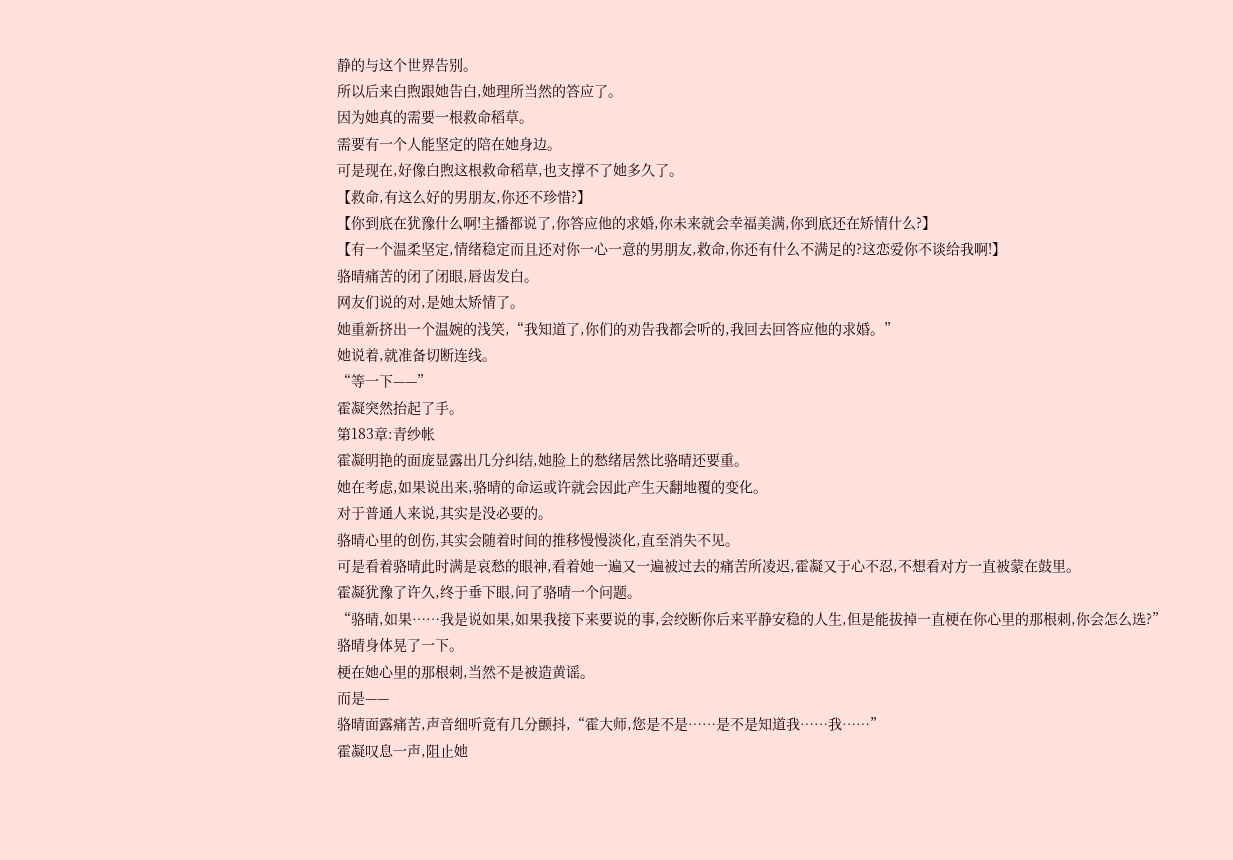静的与这个世界告别。
所以后来白煦跟她告白,她理所当然的答应了。
因为她真的需要一根救命稻草。
需要有一个人能坚定的陪在她身边。
可是现在,好像白煦这根救命稻草,也支撑不了她多久了。
【救命,有这么好的男朋友,你还不珍惜?】
【你到底在犹豫什么啊!主播都说了,你答应他的求婚,你未来就会幸福美满,你到底还在矫情什么?】
【有一个温柔坚定,情绪稳定而且还对你一心一意的男朋友,救命,你还有什么不满足的?这恋爱你不谈给我啊!】
骆晴痛苦的闭了闭眼,唇齿发白。
网友们说的对,是她太矫情了。
她重新挤出一个温婉的浅笑,“我知道了,你们的劝告我都会听的,我回去回答应他的求婚。”
她说着,就准备切断连线。
“等一下——”
霍凝突然抬起了手。
第183章:青纱帐
霍凝明艳的面庞显露出几分纠结,她脸上的愁绪居然比骆晴还要重。
她在考虑,如果说出来,骆晴的命运或许就会因此产生天翻地覆的变化。
对于普通人来说,其实是没必要的。
骆晴心里的创伤,其实会随着时间的推移慢慢淡化,直至消失不见。
可是看着骆晴此时满是哀愁的眼神,看着她一遍又一遍被过去的痛苦所凌迟,霍凝又于心不忍,不想看对方一直被蒙在鼓里。
霍凝犹豫了许久,终于垂下眼,问了骆晴一个问题。
“骆晴,如果……我是说如果,如果我接下来要说的事,会绞断你后来平静安稳的人生,但是能拔掉一直梗在你心里的那根刺,你会怎么选?”
骆晴身体晃了一下。
梗在她心里的那根刺,当然不是被造黄谣。
而是——
骆晴面露痛苦,声音细听竟有几分颤抖,“霍大师,您是不是……是不是知道我……我……”
霍凝叹息一声,阻止她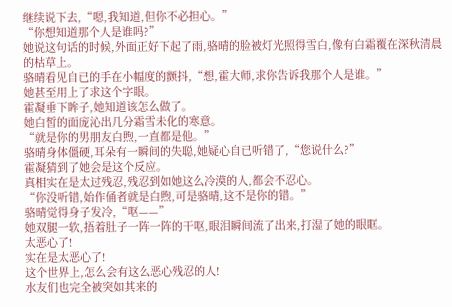继续说下去,“嗯,我知道,但你不必担心。”
“你想知道那个人是谁吗?”
她说这句话的时候,外面正好下起了雨,骆晴的脸被灯光照得雪白,像有白霜覆在深秋清晨的枯草上。
骆晴看见自已的手在小幅度的颤抖,“想,霍大师,求你告诉我那个人是谁。”
她甚至用上了求这个字眼。
霍凝垂下眸子,她知道该怎么做了。
她白皙的面庞沁出几分霜雪未化的寒意。
“就是你的男朋友白煦,一直都是他。”
骆晴身体僵硬,耳朵有一瞬间的失聪,她疑心自已听错了,“您说什么?”
霍凝猜到了她会是这个反应。
真相实在是太过残忍,残忍到如她这么冷漠的人,都会不忍心。
“你没听错,始作俑者就是白煦,可是骆晴,这不是你的错。”
骆晴觉得身子发冷,“呕——”
她双腿一软,捂着肚子一阵一阵的干呕,眼泪瞬间流了出来,打湿了她的眼眶。
太恶心了!
实在是太恶心了!
这个世界上,怎么会有这么恶心残忍的人!
水友们也完全被突如其来的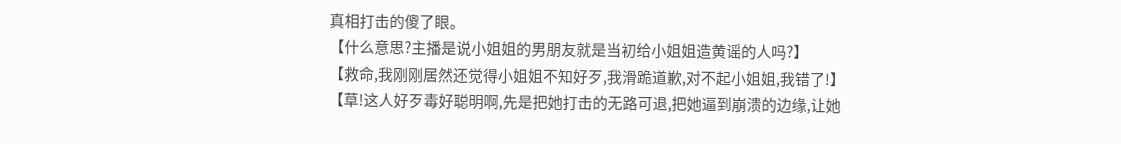真相打击的傻了眼。
【什么意思?主播是说小姐姐的男朋友就是当初给小姐姐造黄谣的人吗?】
【救命,我刚刚居然还觉得小姐姐不知好歹,我滑跪道歉,对不起小姐姐,我错了!】
【草!这人好歹毒好聪明啊,先是把她打击的无路可退,把她逼到崩溃的边缘,让她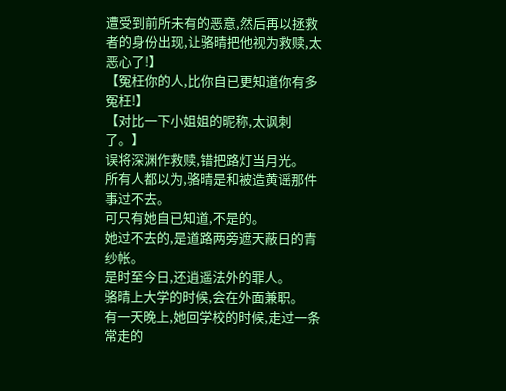遭受到前所未有的恶意,然后再以拯救者的身份出现,让骆晴把他视为救赎,太恶心了!】
【冤枉你的人,比你自已更知道你有多冤枉!】
【对比一下小姐姐的昵称,太讽刺了。】
误将深渊作救赎,错把路灯当月光。
所有人都以为,骆晴是和被造黄谣那件事过不去。
可只有她自已知道,不是的。
她过不去的,是道路两旁遮天蔽日的青纱帐。
是时至今日,还逍遥法外的罪人。
骆晴上大学的时候,会在外面兼职。
有一天晚上,她回学校的时候,走过一条常走的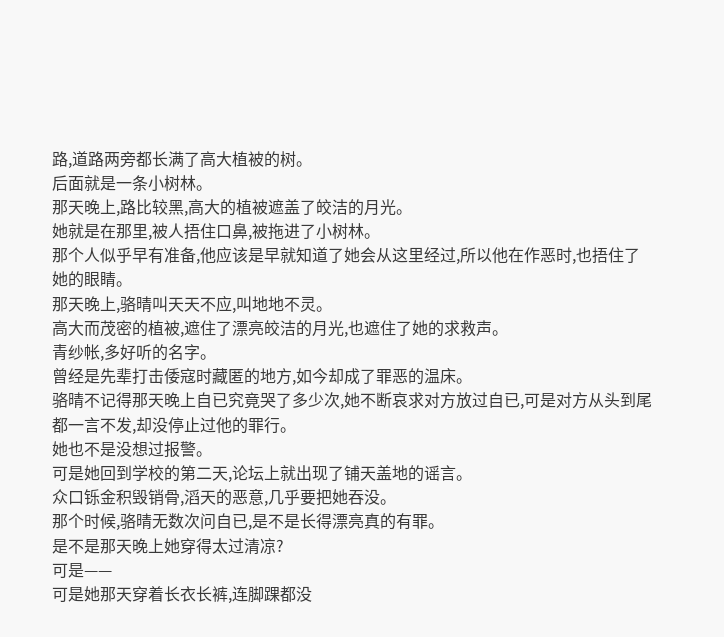路,道路两旁都长满了高大植被的树。
后面就是一条小树林。
那天晚上,路比较黑,高大的植被遮盖了皎洁的月光。
她就是在那里,被人捂住口鼻,被拖进了小树林。
那个人似乎早有准备,他应该是早就知道了她会从这里经过,所以他在作恶时,也捂住了她的眼睛。
那天晚上,骆晴叫天天不应,叫地地不灵。
高大而茂密的植被,遮住了漂亮皎洁的月光,也遮住了她的求救声。
青纱帐,多好听的名字。
曾经是先辈打击倭寇时藏匿的地方,如今却成了罪恶的温床。
骆晴不记得那天晚上自已究竟哭了多少次,她不断哀求对方放过自已,可是对方从头到尾都一言不发,却没停止过他的罪行。
她也不是没想过报警。
可是她回到学校的第二天,论坛上就出现了铺天盖地的谣言。
众口铄金积毁销骨,滔天的恶意,几乎要把她吞没。
那个时候,骆晴无数次问自已,是不是长得漂亮真的有罪。
是不是那天晚上她穿得太过清凉?
可是——
可是她那天穿着长衣长裤,连脚踝都没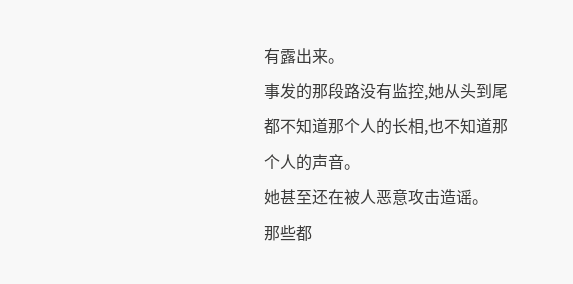有露出来。
事发的那段路没有监控,她从头到尾都不知道那个人的长相,也不知道那个人的声音。
她甚至还在被人恶意攻击造谣。
那些都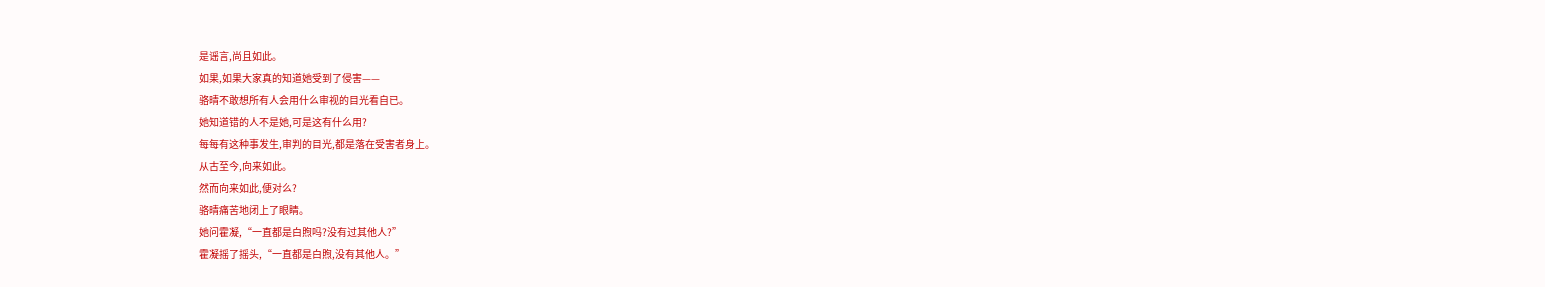是谣言,尚且如此。
如果,如果大家真的知道她受到了侵害——
骆晴不敢想所有人会用什么审视的目光看自已。
她知道错的人不是她,可是这有什么用?
每每有这种事发生,审判的目光,都是落在受害者身上。
从古至今,向来如此。
然而向来如此,便对么?
骆晴痛苦地闭上了眼睛。
她问霍凝,“一直都是白煦吗?没有过其他人?”
霍凝摇了摇头,“一直都是白煦,没有其他人。”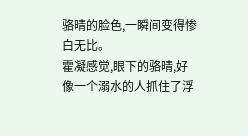骆晴的脸色,一瞬间变得惨白无比。
霍凝感觉,眼下的骆晴,好像一个溺水的人抓住了浮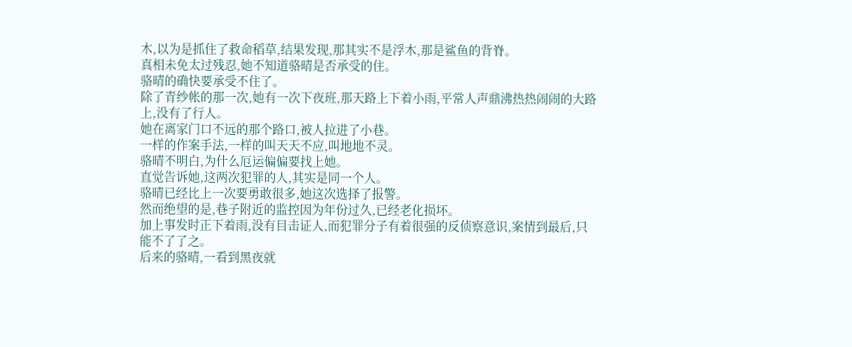木,以为是抓住了救命稻草,结果发现,那其实不是浮木,那是鲨鱼的背脊。
真相未免太过残忍,她不知道骆晴是否承受的住。
骆晴的确快要承受不住了。
除了青纱帐的那一次,她有一次下夜班,那天路上下着小雨,平常人声鼎沸热热闹闹的大路上,没有了行人。
她在离家门口不远的那个路口,被人拉进了小巷。
一样的作案手法,一样的叫天天不应,叫地地不灵。
骆晴不明白,为什么厄运偏偏要找上她。
直觉告诉她,这两次犯罪的人,其实是同一个人。
骆晴已经比上一次要勇敢很多,她这次选择了报警。
然而绝望的是,巷子附近的监控因为年份过久,已经老化损坏。
加上事发时正下着雨,没有目击证人,而犯罪分子有着很强的反侦察意识,案情到最后,只能不了了之。
后来的骆晴,一看到黑夜就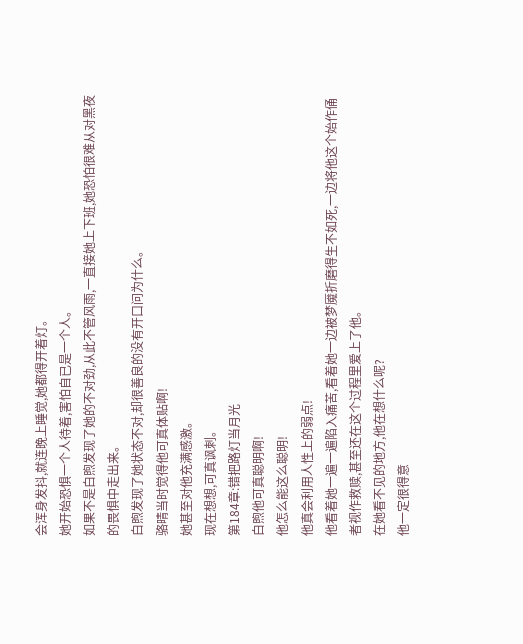会浑身发抖,就连晚上睡觉,她都得开着灯。
她开始恐惧一个人待着,害怕自已是一个人。
如果不是白煦发现了她的不对劲,从此不管风雨,一直接她上下班,她恐怕很难从对黑夜的畏惧中走出来。
白煦发现了她状态不对,却很善良的没有开口问为什么。
骆晴当时觉得他可真体贴啊!
她甚至对他充满感激。
现在想想,可真讽刺。
第184章:错把路灯当月光
白煦他可真聪明啊!
他怎么能这么聪明!
他真会利用人性上的弱点!
他看着她一遍一遍陷入痛苦,看着她一边被梦魇折磨得生不如死,一边将他这个始作俑者视作救赎,甚至还在这个过程里爱上了他。
在她看不见的地方,他在想什么呢?
他一定很得意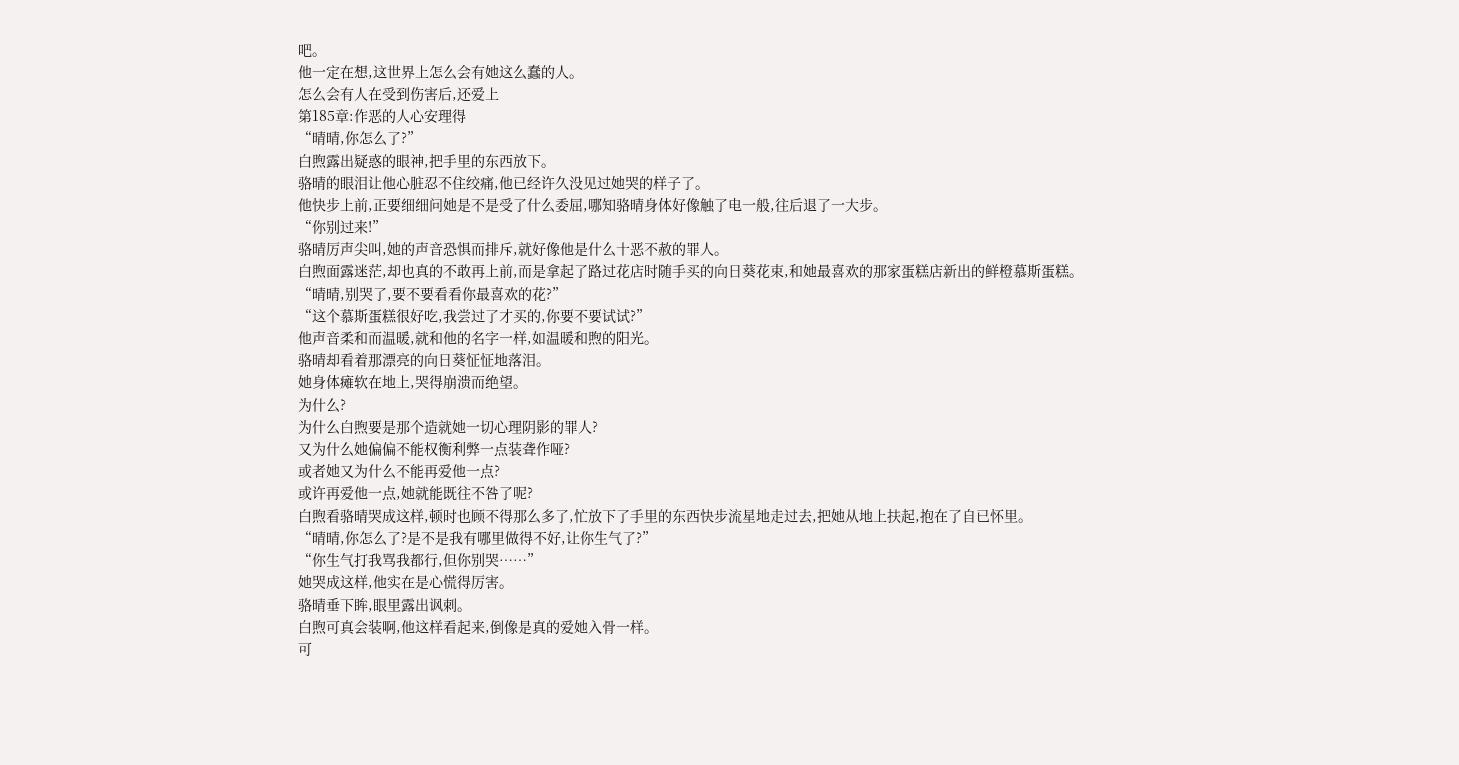吧。
他一定在想,这世界上怎么会有她这么蠢的人。
怎么会有人在受到伤害后,还爱上
第185章:作恶的人心安理得
“晴晴,你怎么了?”
白煦露出疑惑的眼神,把手里的东西放下。
骆晴的眼泪让他心脏忍不住绞痛,他已经许久没见过她哭的样子了。
他快步上前,正要细细问她是不是受了什么委屈,哪知骆晴身体好像触了电一般,往后退了一大步。
“你别过来!”
骆晴厉声尖叫,她的声音恐惧而排斥,就好像他是什么十恶不赦的罪人。
白煦面露迷茫,却也真的不敢再上前,而是拿起了路过花店时随手买的向日葵花束,和她最喜欢的那家蛋糕店新出的鲜橙慕斯蛋糕。
“晴晴,别哭了,要不要看看你最喜欢的花?”
“这个慕斯蛋糕很好吃,我尝过了才买的,你要不要试试?”
他声音柔和而温暖,就和他的名字一样,如温暖和煦的阳光。
骆晴却看着那漂亮的向日葵怔怔地落泪。
她身体瘫软在地上,哭得崩溃而绝望。
为什么?
为什么白煦要是那个造就她一切心理阴影的罪人?
又为什么她偏偏不能权衡利弊一点装聋作哑?
或者她又为什么不能再爱他一点?
或许再爱他一点,她就能既往不咎了呢?
白煦看骆晴哭成这样,顿时也顾不得那么多了,忙放下了手里的东西快步流星地走过去,把她从地上扶起,抱在了自已怀里。
“晴晴,你怎么了?是不是我有哪里做得不好,让你生气了?”
“你生气打我骂我都行,但你别哭……”
她哭成这样,他实在是心慌得厉害。
骆晴垂下眸,眼里露出讽刺。
白煦可真会装啊,他这样看起来,倒像是真的爱她入骨一样。
可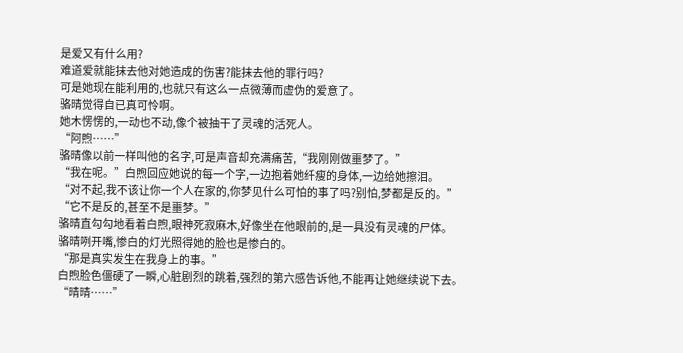是爱又有什么用?
难道爱就能抹去他对她造成的伤害?能抹去他的罪行吗?
可是她现在能利用的,也就只有这么一点微薄而虚伪的爱意了。
骆晴觉得自已真可怜啊。
她木愣愣的,一动也不动,像个被抽干了灵魂的活死人。
“阿煦……”
骆晴像以前一样叫他的名字,可是声音却充满痛苦,“我刚刚做噩梦了。”
“我在呢。”白煦回应她说的每一个字,一边抱着她纤瘦的身体,一边给她擦泪。
“对不起,我不该让你一个人在家的,你梦见什么可怕的事了吗?别怕,梦都是反的。”
“它不是反的,甚至不是噩梦。”
骆晴直勾勾地看着白煦,眼神死寂麻木,好像坐在他眼前的,是一具没有灵魂的尸体。
骆晴咧开嘴,惨白的灯光照得她的脸也是惨白的。
“那是真实发生在我身上的事。”
白煦脸色僵硬了一瞬,心脏剧烈的跳着,强烈的第六感告诉他,不能再让她继续说下去。
“晴晴……”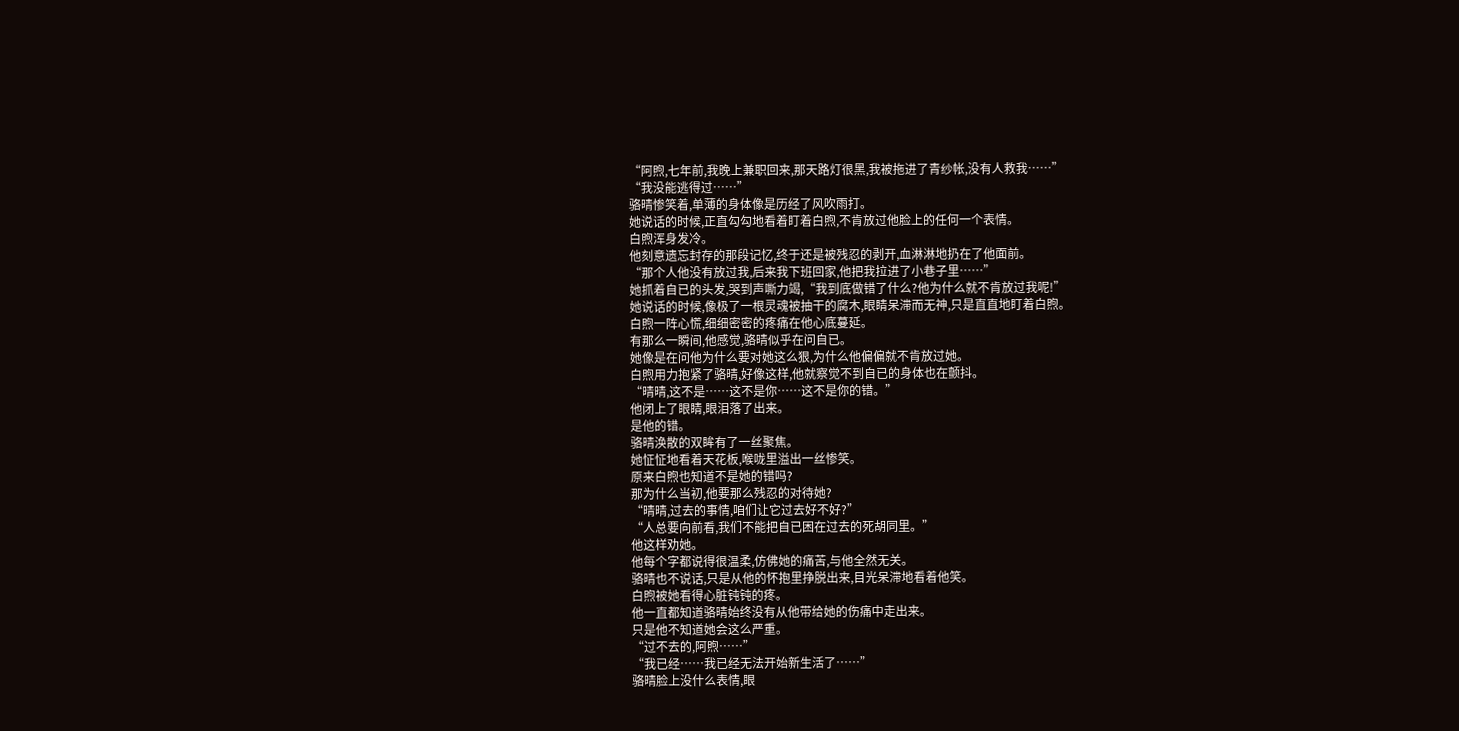“阿煦,七年前,我晚上兼职回来,那天路灯很黑,我被拖进了青纱帐,没有人救我……”
“我没能逃得过……”
骆晴惨笑着,单薄的身体像是历经了风吹雨打。
她说话的时候,正直勾勾地看着盯着白煦,不肯放过他脸上的任何一个表情。
白煦浑身发冷。
他刻意遗忘封存的那段记忆,终于还是被残忍的剥开,血淋淋地扔在了他面前。
“那个人他没有放过我,后来我下班回家,他把我拉进了小巷子里……”
她抓着自已的头发,哭到声嘶力竭,“我到底做错了什么?他为什么就不肯放过我呢!”
她说话的时候,像极了一根灵魂被抽干的腐木,眼睛呆滞而无神,只是直直地盯着白煦。
白煦一阵心慌,细细密密的疼痛在他心底蔓延。
有那么一瞬间,他感觉,骆晴似乎在问自已。
她像是在问他为什么要对她这么狠,为什么他偏偏就不肯放过她。
白煦用力抱紧了骆晴,好像这样,他就察觉不到自已的身体也在颤抖。
“晴晴,这不是……这不是你……这不是你的错。”
他闭上了眼睛,眼泪落了出来。
是他的错。
骆晴涣散的双眸有了一丝聚焦。
她怔怔地看着天花板,喉咙里溢出一丝惨笑。
原来白煦也知道不是她的错吗?
那为什么当初,他要那么残忍的对待她?
“晴晴,过去的事情,咱们让它过去好不好?”
“人总要向前看,我们不能把自已困在过去的死胡同里。”
他这样劝她。
他每个字都说得很温柔,仿佛她的痛苦,与他全然无关。
骆晴也不说话,只是从他的怀抱里挣脱出来,目光呆滞地看着他笑。
白煦被她看得心脏钝钝的疼。
他一直都知道骆晴始终没有从他带给她的伤痛中走出来。
只是他不知道她会这么严重。
“过不去的,阿煦……”
“我已经……我已经无法开始新生活了……”
骆晴脸上没什么表情,眼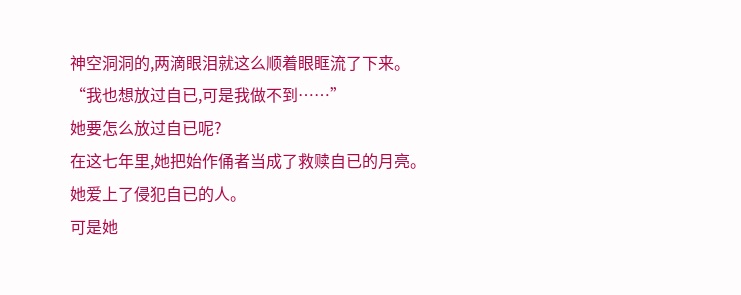神空洞洞的,两滴眼泪就这么顺着眼眶流了下来。
“我也想放过自已,可是我做不到……”
她要怎么放过自已呢?
在这七年里,她把始作俑者当成了救赎自已的月亮。
她爱上了侵犯自已的人。
可是她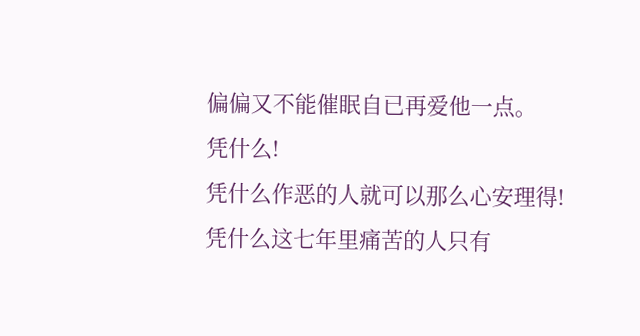偏偏又不能催眠自已再爱他一点。
凭什么!
凭什么作恶的人就可以那么心安理得!
凭什么这七年里痛苦的人只有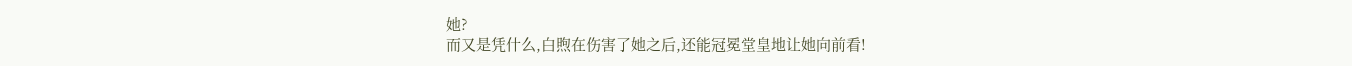她?
而又是凭什么,白煦在伤害了她之后,还能冠冕堂皇地让她向前看!